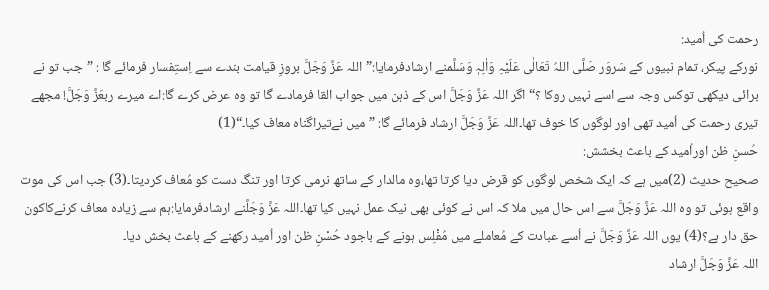رحمت کی اُمید:
نورکے پیکر، تمام نبیوں کے سَروَر صَلَّی اللہُ تَعَالٰی عَلَیْہِ وَاٰلِہٖ وَسَلَّمنے ارشادفرمایا:”اللہ عَزَّ وَجَلَّ بروزِ قیامت بندے سے اِستِفسار فرمائے گا : ”جب تو نے برائی دیکھی توکس وجہ سے اسے نہیں روکا ؟“اگر اللہ عَزَّ وَجَلَّ اس کے ذہن میں جواب القا فرمادے گا تو وہ عرض کرے گا:اے میرے ربعَزَّ وَجَلَّ! مجھے تیری رحمت کی اُمید تھی اور لوگوں کا خوف تھا۔اللہ عَزَّ وَجَلَّ ارشاد فرمائے گا: ”میں نےتیراگناہ معاف کیا۔“(1)
حُسنِ ظن اوراُمید کے باعث بخشش:
صحیح حدیث (2)میں ہے کہ ایک شخص لوگوں کو قرض دیا کرتا تھا،وہ مالدار کے ساتھ نرمی کرتا اور تنگ دست کو مُعاف کردیتا۔(3) جب اس کی موت واقع ہوئی تو وہ اللہ عَزَّ وَجَلَّ سے اس حال میں ملا کہ اس نے کوئی بھی نیک عمل نہیں کیا تھا۔اللہ عَزَّ وَجَلَّنے ارشادفرمایا:ہم سے زیادہ معاف کرنےکاکون حق دار ہے؟(4) یوں اللہ عَزَّ وَجَلَّ نے اُسے عبادت کے مُعاملے میں مُفْلِس ہونے کے باجود حُسْنِ ظن اور اُمید رکھنے کے باعث بخش دیا۔
اللہ عَزَّ وَجَلَّ ارشاد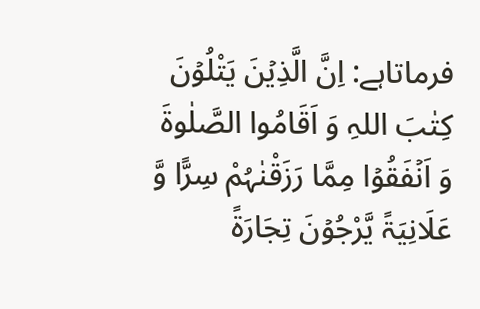فرماتاہے: اِنَّ الَّذِیۡنَ یَتْلُوۡنَ کِتٰبَ اللہِ وَ اَقَامُوا الصَّلٰوۃَ وَ اَنۡفَقُوۡا مِمَّا رَزَقْنٰہُمْ سِرًّا وَّ عَلَانِیَۃً یَّرْجُوۡنَ تِجَارَۃً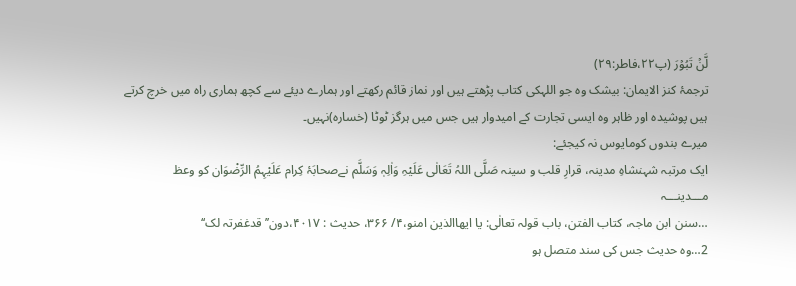لَّنۡ تَبُوۡرَ (پ۲۲،فاطر:۲۹)
ترجمۂ کنز الایمان: بیشک وہ جو اللہکی کتاب پڑھتے ہیں اور نماز قائم رکھتے اور ہمارے دیئے سے کچھ ہماری راہ میں خرچ کرتے ہیں پوشیدہ اور ظاہر وہ ایسی تجارت کے امیدوار ہیں جس میں ہرگز ٹوٹا (خسارہ)نہیں۔
میرے بندوں کومایوس نہ کیجئے:
ایک مرتبہ شہنشاہِ مدینہ، قرارِ قلب و سینہ صَلَّی اللہُ تَعَالٰی عَلَیْہِ وَاٰلِہٖ وَسَلَّم نےصحابَۂ کِرام عَلَیْہِمُ الرِّضْوَان کو وعظ
مـــدینـــہ
…سنن ابن ماجہ، کتاب الفتن، باب قولہ تعالٰی: یا ایھاالذین امنو،۴/ ۳۶۶، حدیث : ۴۰۱۷،دون’’قدغفرتہ لک‘‘
2…وہ حدیث جس کی سند متصل ہو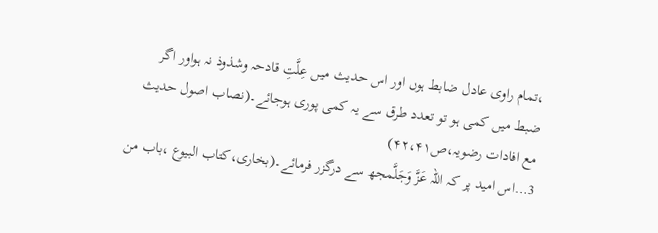،تمام راوی عادل ضابط ہوں اور اس حدیث میں عِلَّتِ قادحہ وشذوذ نہ ہواور اگر ضبط میں کمی ہو تو تعدد طرق سے یہ کمی پوری ہوجائے۔(نصاب اصول حدیث مع افادات رضویہ،ص۴۲،۴۱)
3…اس امید پر کہ اللہ عَزَّ وَجَلَّمجھ سے درگزر فرمائے۔(بخاری،کتاب البیوع ،باب من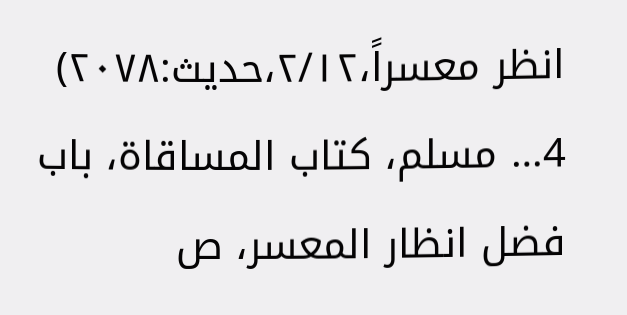انظر معسراً،۲/۱۲،حدیث:۲۰۷۸)
4… مسلم، کتاب المساقاة، باب فضل انظار المعسر، ص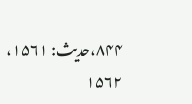۸۴۴،حدیث: ۱۵۶۱، ۱۵۶۲